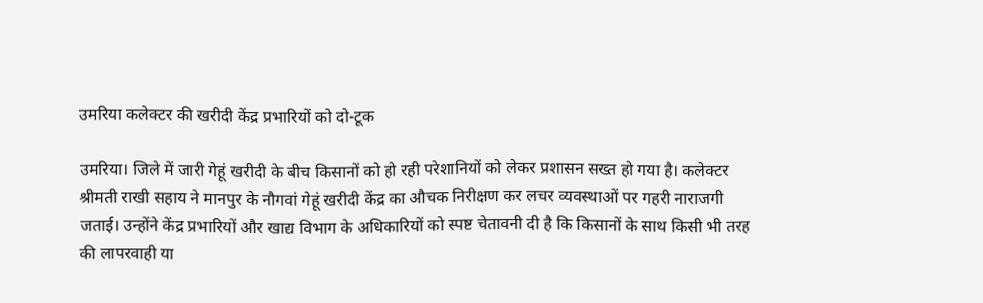उमरिया कलेक्टर की खरीदी केंद्र प्रभारियों को दो-टूक

उमरिया। जिले में जारी गेहूं खरीदी के बीच किसानों को हो रही परेशानियों को लेकर प्रशासन सख्त हो गया है। कलेक्टर श्रीमती राखी सहाय ने मानपुर के नौगवां गेहूं खरीदी केंद्र का औचक निरीक्षण कर लचर व्यवस्थाओं पर गहरी नाराजगी जताई। उन्होंने केंद्र प्रभारियों और खाद्य विभाग के अधिकारियों को स्पष्ट चेतावनी दी है कि किसानों के साथ किसी भी तरह की लापरवाही या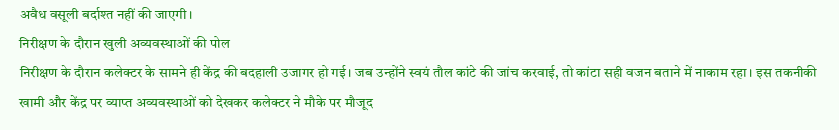अवैध वसूली बर्दाश्त नहीं की जाएगी।
निरीक्षण के दौरान खुली अव्यवस्थाओं की पोल
निरीक्षण के दौरान कलेक्टर के सामने ही केंद्र की बदहाली उजागर हो गई। जब उन्होंने स्वयं तौल कांटे की जांच करवाई, तो कांटा सही वजन बताने में नाकाम रहा। इस तकनीकी खामी और केंद्र पर व्याप्त अव्यवस्थाओं को देखकर कलेक्टर ने मौके पर मौजूद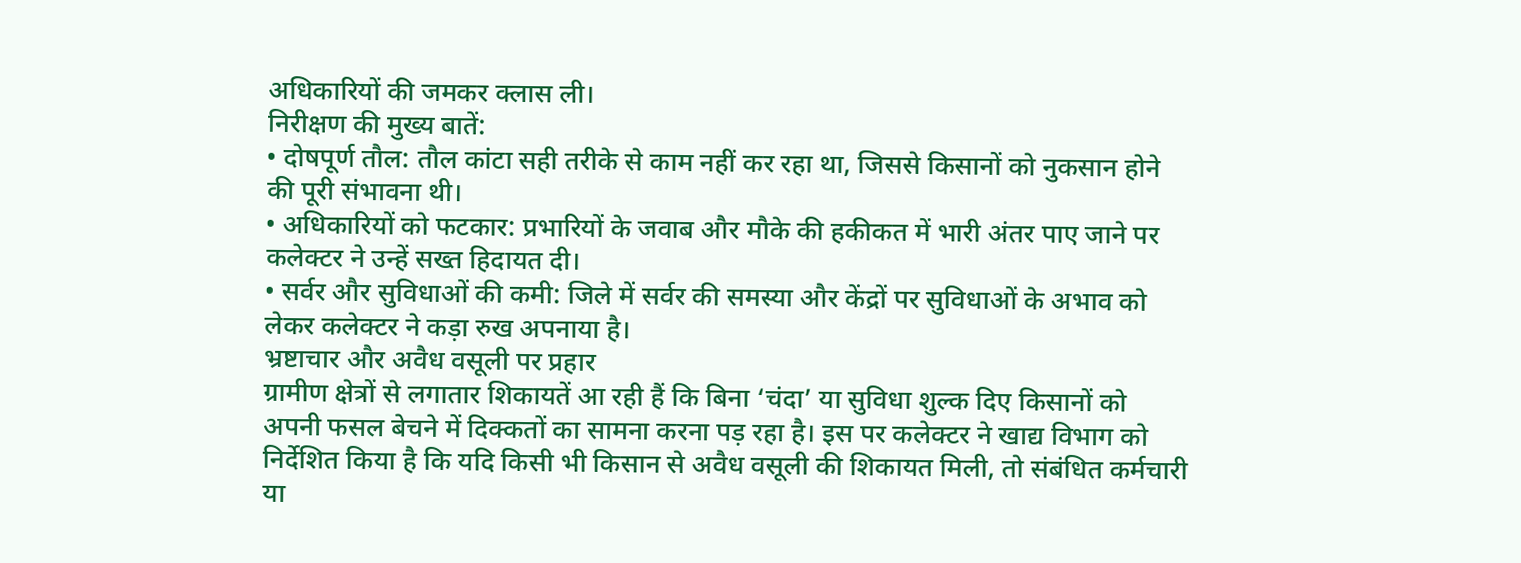अधिकारियों की जमकर क्लास ली।
निरीक्षण की मुख्य बातें:
• दोषपूर्ण तौल: तौल कांटा सही तरीके से काम नहीं कर रहा था, जिससे किसानों को नुकसान होने की पूरी संभावना थी।
• अधिकारियों को फटकार: प्रभारियों के जवाब और मौके की हकीकत में भारी अंतर पाए जाने पर कलेक्टर ने उन्हें सख्त हिदायत दी।
• सर्वर और सुविधाओं की कमी: जिले में सर्वर की समस्या और केंद्रों पर सुविधाओं के अभाव को लेकर कलेक्टर ने कड़ा रुख अपनाया है।
भ्रष्टाचार और अवैध वसूली पर प्रहार
ग्रामीण क्षेत्रों से लगातार शिकायतें आ रही हैं कि बिना ‘चंदा’ या सुविधा शुल्क दिए किसानों को अपनी फसल बेचने में दिक्कतों का सामना करना पड़ रहा है। इस पर कलेक्टर ने खाद्य विभाग को निर्देशित किया है कि यदि किसी भी किसान से अवैध वसूली की शिकायत मिली, तो संबंधित कर्मचारी या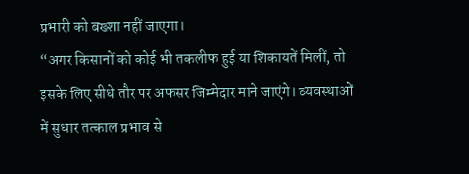प्रभारी को बख्शा नहीं जाएगा।
“अगर किसानों को कोई भी तकलीफ हुई या शिकायतें मिलीं, तो इसके लिए सीधे तौर पर अफसर जिम्मेदार माने जाएंगे। व्यवस्थाओं में सुधार तत्काल प्रभाव से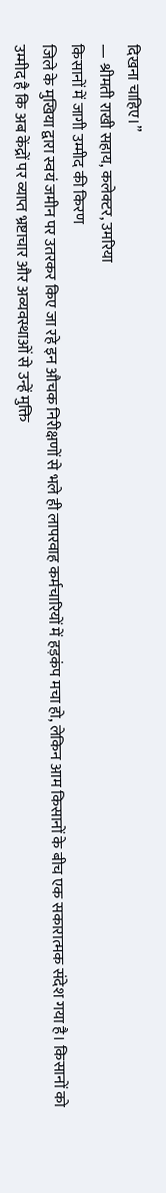दिखना चाहिए।”
— श्रीमती राखी सहाय, कलेक्टर, उमरिया
किसानों में जागी उम्मीद की किरण
जिले के मुखिया द्वारा स्वयं जमीन पर उतरकर किए जा रहे इन औचक निरीक्षणों से भले ही लापरवाह कर्मचारियों में हड़कंप मचा हो, लेकिन आम किसानों के बीच एक सकारात्मक संदेश गया है। किसानों को उम्मीद है कि अब केंद्रों पर व्याप्त भ्रष्टाचार और अव्यवस्थाओं से उन्हें मुक्ति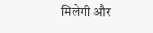मिलेगी और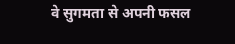वे सुगमता से अपनी फसल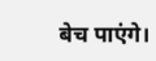बेच पाएंगे।